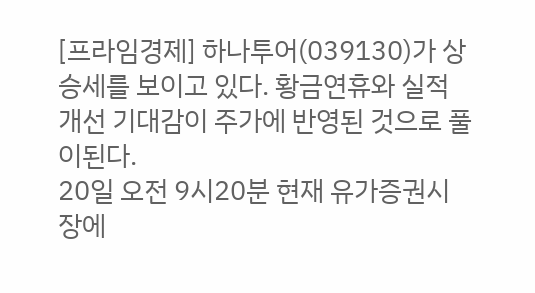[프라임경제] 하나투어(039130)가 상승세를 보이고 있다. 황금연휴와 실적 개선 기대감이 주가에 반영된 것으로 풀이된다.
20일 오전 9시20분 현재 유가증권시장에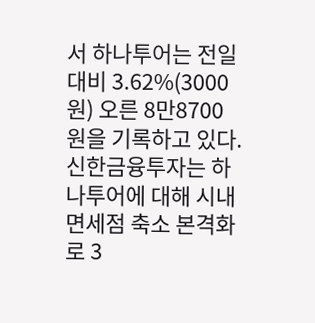서 하나투어는 전일대비 3.62%(3000원) 오른 8만8700원을 기록하고 있다.
신한금융투자는 하나투어에 대해 시내 면세점 축소 본격화로 3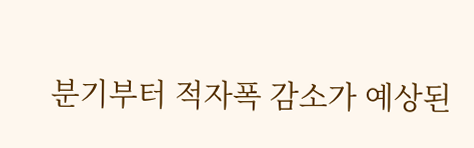분기부터 적자폭 감소가 예상된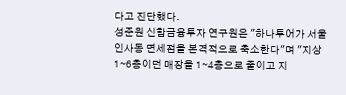다고 진단했다.
성준원 신함금융투자 연구원은 "하나투어가 서울 인사동 면세점을 본격적으로 축소한다"며 "지상 1∼6층이던 매장을 1∼4층으로 줄이고 지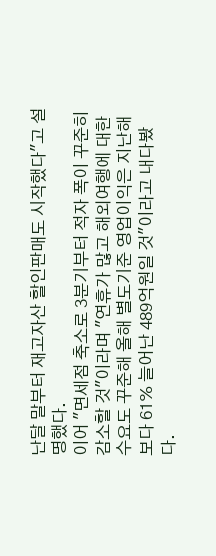난달 말부터 재고자산 할인판매도 시작했다"고 설명했다.
이어 "면세점 축소로 3분기부터 적자 폭이 꾸준히 감소할 것"이라며 "연휴가 많고 해외여행에 대한 수요도 꾸준해 올해 별도기준 영업이익은 지난해보다 61% 늘어난 489억원일 것"이라고 내다봤다.